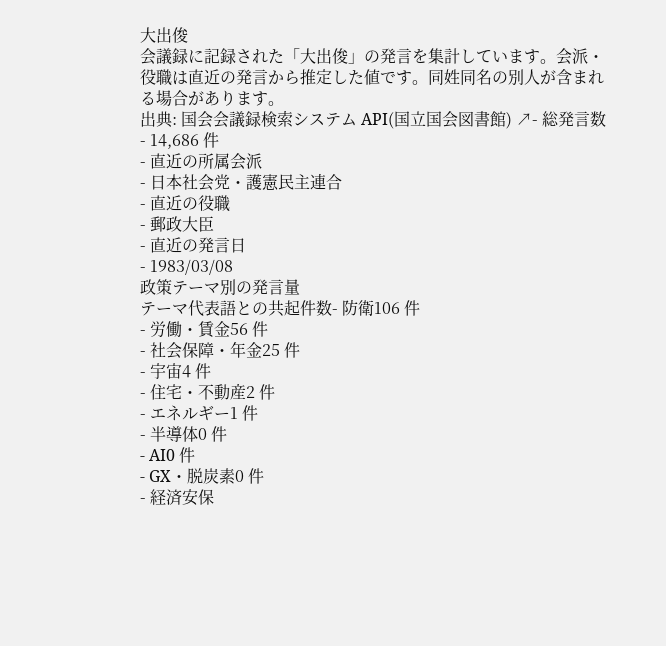大出俊
会議録に記録された「大出俊」の発言を集計しています。会派・役職は直近の発言から推定した値です。同姓同名の別人が含まれる場合があります。
出典: 国会会議録検索システム API(国立国会図書館) ↗- 総発言数
- 14,686 件
- 直近の所属会派
- 日本社会党・護憲民主連合
- 直近の役職
- 郵政大臣
- 直近の発言日
- 1983/03/08
政策テーマ別の発言量
テーマ代表語との共起件数- 防衛106 件
- 労働・賃金56 件
- 社会保障・年金25 件
- 宇宙4 件
- 住宅・不動産2 件
- エネルギー1 件
- 半導体0 件
- AI0 件
- GX・脱炭素0 件
- 経済安保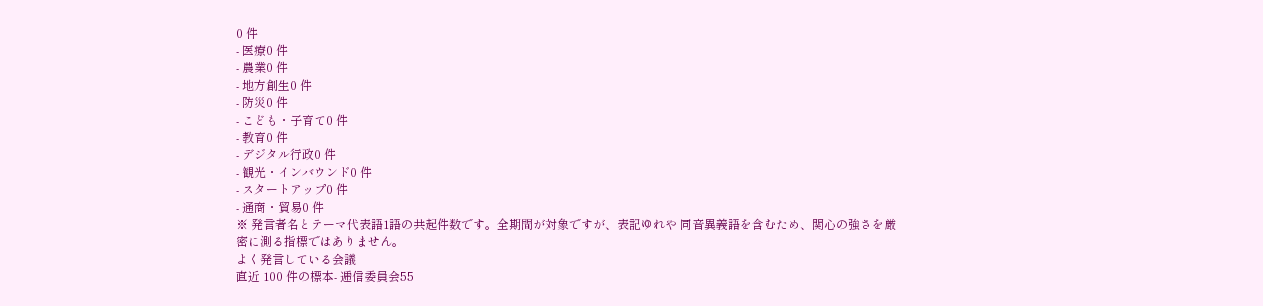0 件
- 医療0 件
- 農業0 件
- 地方創生0 件
- 防災0 件
- こども・子育て0 件
- 教育0 件
- デジタル行政0 件
- 観光・インバウンド0 件
- スタートアップ0 件
- 通商・貿易0 件
※ 発言者名とテーマ代表語1語の共起件数です。全期間が対象ですが、表記ゆれや 同音異義語を含むため、関心の強さを厳密に測る指標ではありません。
よく発言している会議
直近 100 件の標本- 逓信委員会55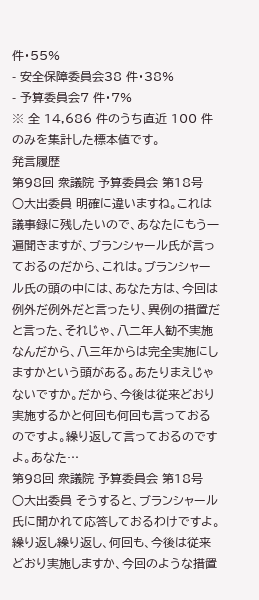件・55%
- 安全保障委員会38 件・38%
- 予算委員会7 件・7%
※ 全 14,686 件のうち直近 100 件のみを集計した標本値です。
発言履歴
第98回 衆議院 予算委員会 第18号
○大出委員 明確に違いますね。これは議事録に残したいので、あなたにもう一遍聞きますが、ブランシャール氏が言っておるのだから、これは。ブランシャール氏の頭の中には、あなた方は、今回は例外だ例外だと言ったり、異例の措置だと言った、それじゃ、八二年人勧不実施なんだから、八三年からは完全実施にしますかという頭がある。あたりまえじゃないですか。だから、今後は従来どおり実施するかと何回も何回も言っておるのですよ。繰り返して言っておるのですよ。あなた…
第98回 衆議院 予算委員会 第18号
○大出委員 そうすると、ブランシャール氏に聞かれて応答しておるわけですよ。繰り返し繰り返し、何回も、今後は従来どおり実施しますか、今回のような措置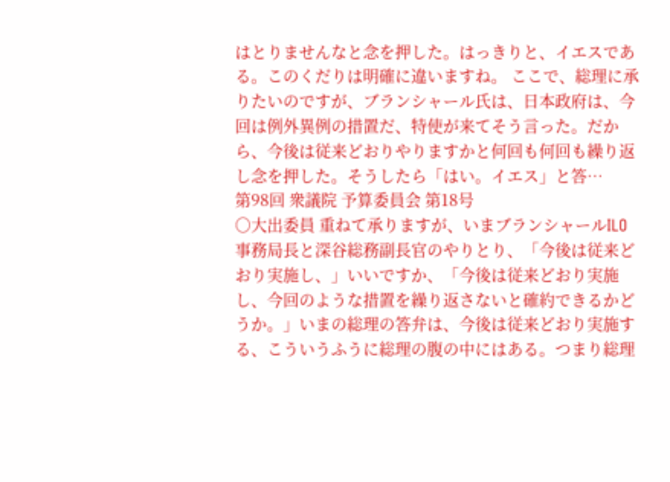はとりませんなと念を押した。はっきりと、イエスである。このくだりは明確に違いますね。 ここで、総理に承りたいのですが、ブランシャール氏は、日本政府は、今回は例外異例の措置だ、特使が来てそう言った。だから、今後は従来どおりやりますかと何回も何回も繰り返し念を押した。そうしたら「はい。イエス」と答…
第98回 衆議院 予算委員会 第18号
○大出委員 重ねて承りますが、いまブランシャールILO事務局長と深谷総務副長官のやりとり、「今後は従来どおり実施し、」いいですか、「今後は従来どおり実施し、今回のような措置を繰り返さないと確約できるかどうか。」いまの総理の答弁は、今後は従来どおり実施する、こういうふうに総理の腹の中にはある。つまり総理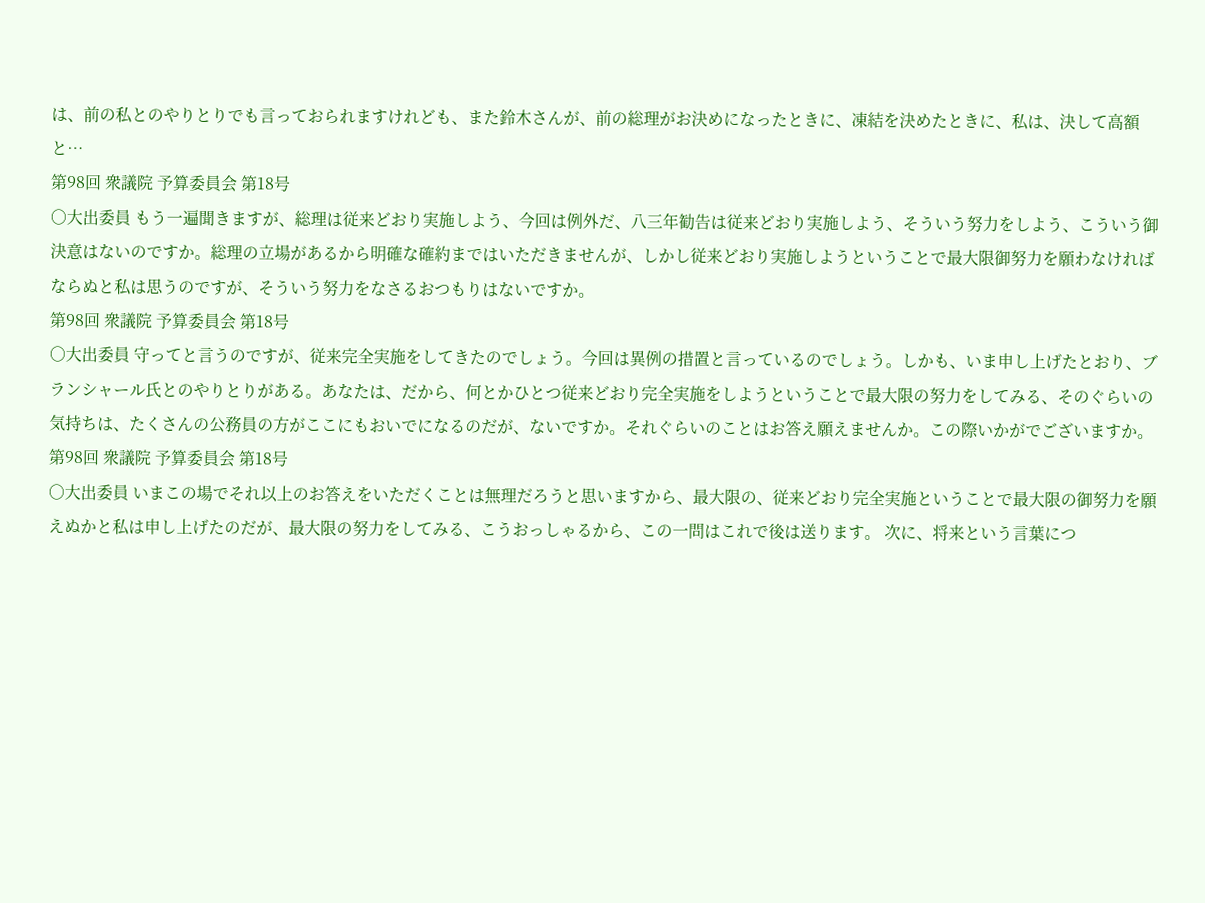は、前の私とのやりとりでも言っておられますけれども、また鈴木さんが、前の総理がお決めになったときに、凍結を決めたときに、私は、決して高額と…
第98回 衆議院 予算委員会 第18号
○大出委員 もう一遍聞きますが、総理は従来どおり実施しよう、今回は例外だ、八三年勧告は従来どおり実施しよう、そういう努力をしよう、こういう御決意はないのですか。総理の立場があるから明確な確約まではいただきませんが、しかし従来どおり実施しようということで最大限御努力を願わなければならぬと私は思うのですが、そういう努力をなさるおつもりはないですか。
第98回 衆議院 予算委員会 第18号
○大出委員 守ってと言うのですが、従来完全実施をしてきたのでしょう。今回は異例の措置と言っているのでしょう。しかも、いま申し上げたとおり、ブランシャール氏とのやりとりがある。あなたは、だから、何とかひとつ従来どおり完全実施をしようということで最大限の努力をしてみる、そのぐらいの気持ちは、たくさんの公務員の方がここにもおいでになるのだが、ないですか。それぐらいのことはお答え願えませんか。この際いかがでございますか。
第98回 衆議院 予算委員会 第18号
○大出委員 いまこの場でそれ以上のお答えをいただくことは無理だろうと思いますから、最大限の、従来どおり完全実施ということで最大限の御努力を願えぬかと私は申し上げたのだが、最大限の努力をしてみる、こうおっしゃるから、この一問はこれで後は送ります。 次に、将来という言葉につ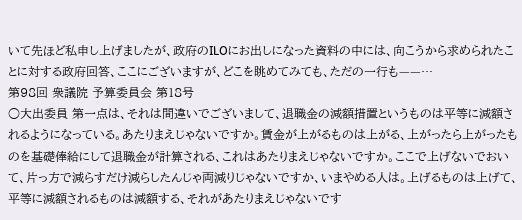いて先ほど私申し上げましたが、政府のILOにお出しになった資料の中には、向こうから求められたことに対する政府回答、ここにございますが、どこを眺めてみても、ただの一行も——…
第98回 衆議院 予算委員会 第18号
○大出委員 第一点は、それは間違いでございまして、退職金の減額措置というものは平等に減額されるようになっている。あたりまえじゃないですか。賃金が上がるものは上がる、上がったら上がったものを基礎俸給にして退職金が計算される、これはあたりまえじゃないですか。ここで上げないでおいて、片っ方で減らすだけ減らしたんじゃ両減りじゃないですか、いまやめる人は。上げるものは上げて、平等に減額されるものは減額する、それがあたりまえじゃないです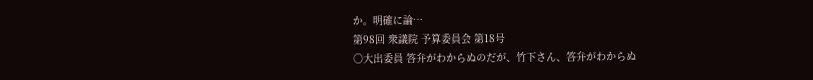か。明確に論…
第98回 衆議院 予算委員会 第18号
○大出委員 答弁がわからぬのだが、竹下さん、答弁がわからぬ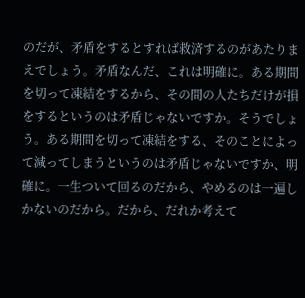のだが、矛盾をするとすれば救済するのがあたりまえでしょう。矛盾なんだ、これは明確に。ある期間を切って凍結をするから、その間の人たちだけが損をするというのは矛盾じゃないですか。そうでしょう。ある期間を切って凍結をする、そのことによって減ってしまうというのは矛盾じゃないですか、明確に。一生ついて回るのだから、やめるのは一遍しかないのだから。だから、だれか考えて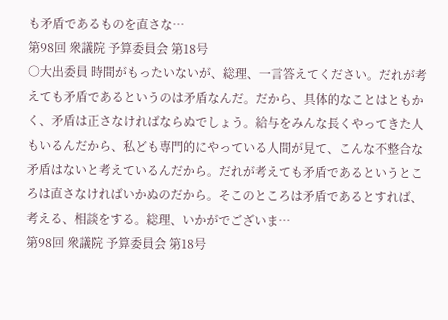も矛盾であるものを直さな…
第98回 衆議院 予算委員会 第18号
○大出委員 時間がもったいないが、総理、一言答えてください。だれが考えても矛盾であるというのは矛盾なんだ。だから、具体的なことはともかく、矛盾は正さなければならぬでしょう。給与をみんな長くやってきた人もいるんだから、私ども専門的にやっている人間が見て、こんな不整合な矛盾はないと考えているんだから。だれが考えても矛盾であるというところは直さなければいかぬのだから。そこのところは矛盾であるとすれば、考える、相談をする。総理、いかがでございま…
第98回 衆議院 予算委員会 第18号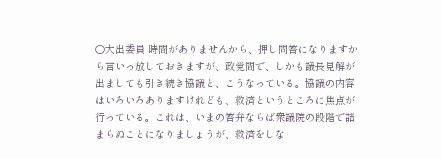○大出委員 時間がありませんから、押し問答になりますから言いっ放しておきますが、政党間で、しかも議長見解が出ましても引き続き協議と、こうなっている。協議の内容はいろいろありますけれども、救済というところに焦点が行っている。これは、いまの答弁ならば衆議院の段階で詰まらぬことになりましょうが、救済をしな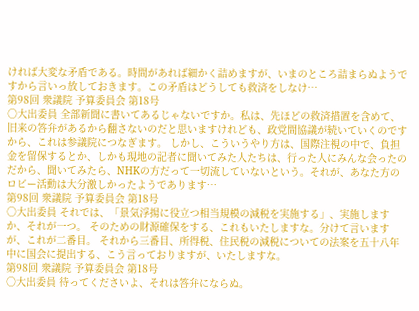ければ大変な矛盾である。時間があれば細かく詰めますが、いまのところ詰まらぬようですから言いっ放しておきます。この矛盾はどうしても救済をしなけ…
第98回 衆議院 予算委員会 第18号
○大出委員 全部新聞に書いてあるじゃないですか。私は、先ほどの救済措置を含めて、旧来の答弁があるから翻さないのだと思いますけれども、政党間協議が続いていくのですから、これは参議院につなぎます。 しかし、こういうやり方は、国際注視の中で、負担金を留保するとか、しかも現地の記者に聞いてみた人たちは、行った人にみんな会ったのだから、聞いてみたら、NHKの方だって一切流していないという。それが、あなた方のロビー活動は大分激しかったようであります…
第98回 衆議院 予算委員会 第18号
○大出委員 それでは、「景気浮揚に役立つ相当規模の減税を実施する」、実施しますか、それが一つ。 そのための財源確保をする、これもいたしますな。分けて言いますが、これが二番目。 それから三番目、所得税、住民税の減税についての法案を五十八年中に国会に提出する、こう言っておりますが、いたしますな。
第98回 衆議院 予算委員会 第18号
○大出委員 待ってくださいよ、それは答弁にならぬ。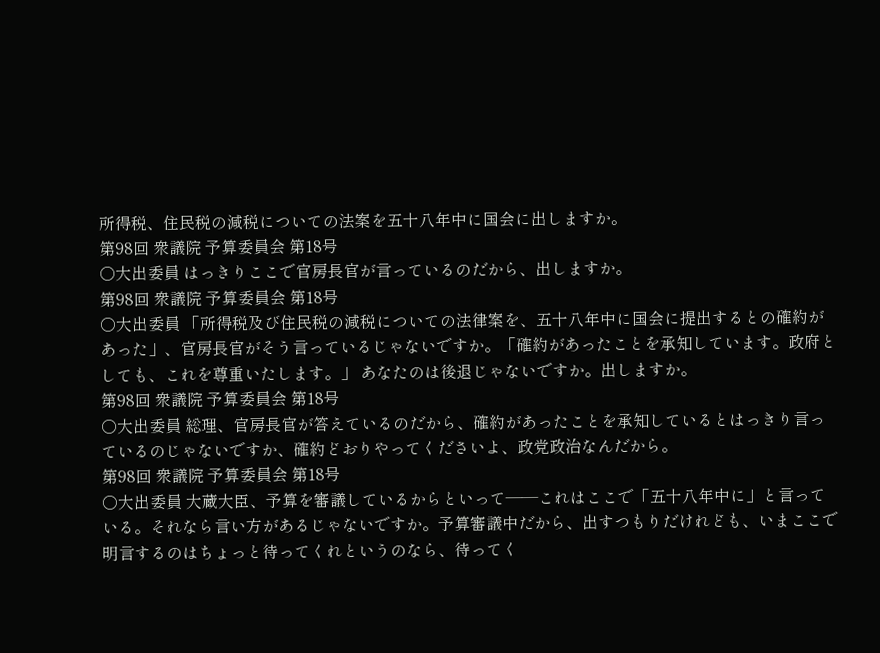所得税、住民税の減税についての法案を五十八年中に国会に出しますか。
第98回 衆議院 予算委員会 第18号
○大出委員 はっきりここで官房長官が言っているのだから、出しますか。
第98回 衆議院 予算委員会 第18号
○大出委員 「所得税及び住民税の減税についての法律案を、五十八年中に国会に提出するとの確約があった」、官房長官がそう言っているじゃないですか。「確約があったことを承知しています。政府としても、これを尊重いたします。」 あなたのは後退じゃないですか。出しますか。
第98回 衆議院 予算委員会 第18号
○大出委員 総理、官房長官が答えているのだから、確約があったことを承知しているとはっきり言っているのじゃないですか、確約どおりやってくださいよ、政党政治なんだから。
第98回 衆議院 予算委員会 第18号
○大出委員 大蔵大臣、予算を審議しているからといって——これはここで「五十八年中に」と言っている。それなら言い方があるじゃないですか。予算審議中だから、出すつもりだけれども、いまここで明言するのはちょっと待ってくれというのなら、待ってく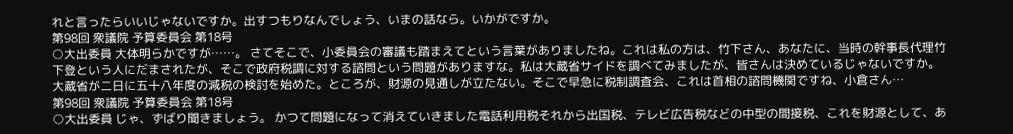れと言ったらいいじゃないですか。出すつもりなんでしょう、いまの話なら。いかがですか。
第98回 衆議院 予算委員会 第18号
○大出委員 大体明らかですが……。 さてそこで、小委員会の審議も踏まえてという言葉がありましたね。これは私の方は、竹下さん、あなたに、当時の幹事長代理竹下登という人にだまされたが、そこで政府税調に対する諮問という問題がありますな。私は大蔵省サイドを調べてみましたが、皆さんは決めているじゃないですか。大蔵省が二日に五十八年度の減税の検討を始めた。ところが、財源の見通しが立たない。そこで早急に税制調査会、これは首相の諮問機関ですね、小倉さん…
第98回 衆議院 予算委員会 第18号
○大出委員 じゃ、ずばり聞きましょう。 かつて問題になって消えていきました電話利用税それから出国税、テレビ広告税などの中型の間接税、これを財源として、あ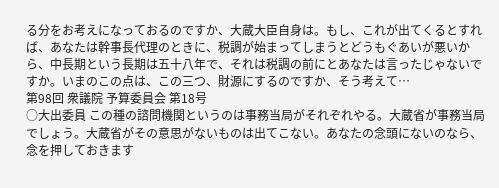る分をお考えになっておるのですか、大蔵大臣自身は。もし、これが出てくるとすれば、あなたは幹事長代理のときに、税調が始まってしまうとどうもぐあいが悪いから、中長期という長期は五十八年で、それは税調の前にとあなたは言ったじゃないですか。いまのこの点は、この三つ、財源にするのですか、そう考えて…
第98回 衆議院 予算委員会 第18号
○大出委員 この種の諮問機関というのは事務当局がそれぞれやる。大蔵省が事務当局でしょう。大蔵省がその意思がないものは出てこない。あなたの念頭にないのなら、念を押しておきます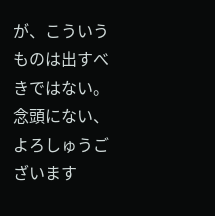が、こういうものは出すべきではない。念頭にない、よろしゅうございます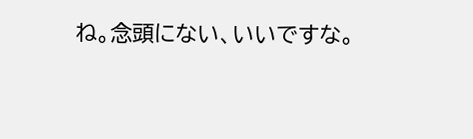ね。念頭にない、いいですな。